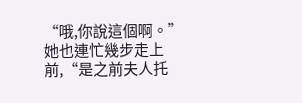“哦,你說這個啊。”她也連忙幾步走上前,“是之前夫人托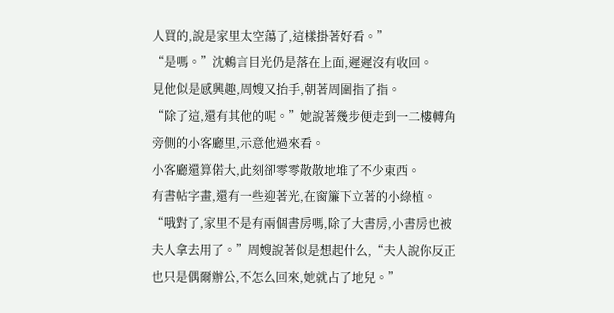人買的,說是家里太空蕩了,這樣掛著好看。”
“是嗎。”沈鶇言目光仍是落在上面,遲遲沒有收回。
見他似是感興趣,周嫂又抬手,朝著周圍指了指。
“除了這,還有其他的呢。”她說著幾步便走到一二樓轉角旁側的小客廳里,示意他過來看。
小客廳還算偌大,此刻卻零零散散地堆了不少東西。
有書帖字畫,還有一些迎著光,在窗簾下立著的小綠植。
“哦對了,家里不是有兩個書房嗎,除了大書房,小書房也被夫人拿去用了。”周嫂說著似是想起什么,“夫人說你反正也只是偶爾辦公,不怎么回來,她就占了地兒。”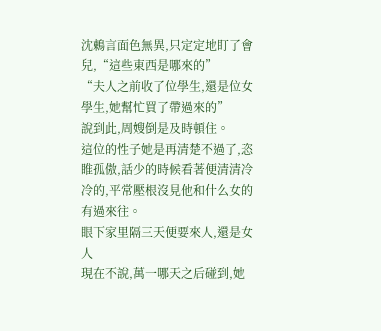沈鶇言面色無異,只定定地盯了會兒,“這些東西是哪來的”
“夫人之前收了位學生,還是位女學生,她幫忙買了帶過來的”
說到此,周嫂倒是及時頓住。
這位的性子她是再清楚不過了,恣睢孤傲,話少的時候看著便清清冷冷的,平常壓根沒見他和什么女的有過來往。
眼下家里隔三天便要來人,還是女人
現在不說,萬一哪天之后碰到,她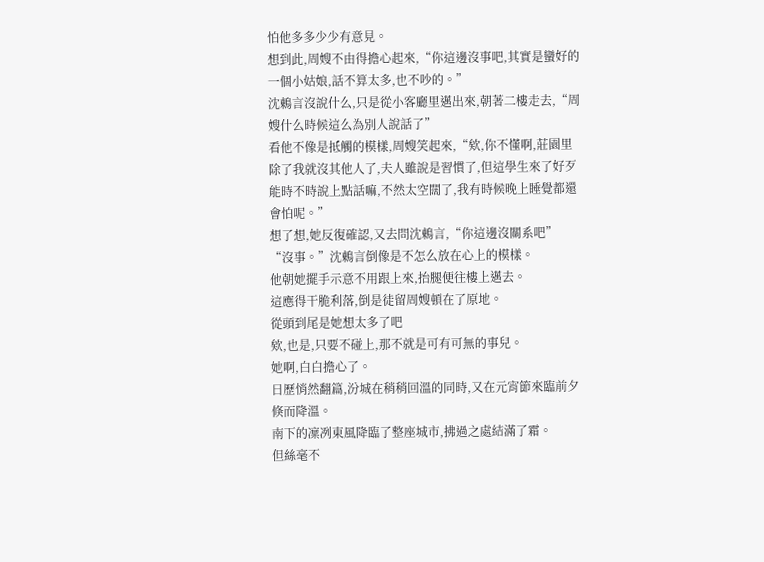怕他多多少少有意見。
想到此,周嫂不由得擔心起來,“你這邊沒事吧,其實是蠻好的一個小姑娘,話不算太多,也不吵的。”
沈鶇言沒說什么,只是從小客廳里邁出來,朝著二樓走去,“周嫂什么時候這么為別人說話了”
看他不像是抵觸的模樣,周嫂笑起來,“欸,你不懂啊,莊園里除了我就沒其他人了,夫人雖說是習慣了,但這學生來了好歹能時不時說上點話嘛,不然太空闊了,我有時候晚上睡覺都還會怕呢。”
想了想,她反復確認,又去問沈鶇言,“你這邊沒關系吧”
“沒事。”沈鶇言倒像是不怎么放在心上的模樣。
他朝她擺手示意不用跟上來,抬腿便往樓上邁去。
這應得干脆利落,倒是徒留周嫂頓在了原地。
從頭到尾是她想太多了吧
欸,也是,只要不碰上,那不就是可有可無的事兒。
她啊,白白擔心了。
日歷悄然翻篇,汾城在稍稍回溫的同時,又在元宵節來臨前夕倏而降溫。
南下的凜冽東風降臨了整座城市,拂過之處結滿了霜。
但絲毫不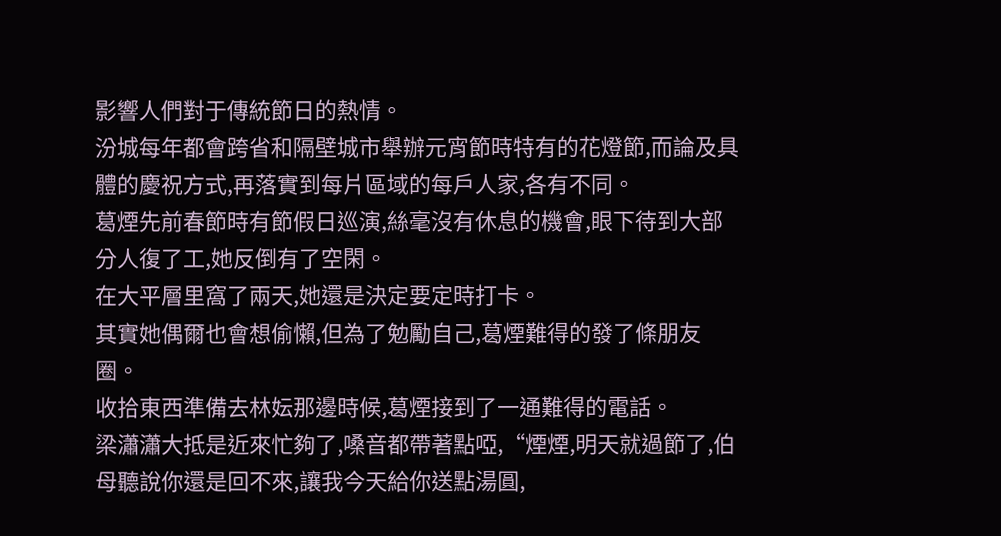影響人們對于傳統節日的熱情。
汾城每年都會跨省和隔壁城市舉辦元宵節時特有的花燈節,而論及具體的慶祝方式,再落實到每片區域的每戶人家,各有不同。
葛煙先前春節時有節假日巡演,絲毫沒有休息的機會,眼下待到大部分人復了工,她反倒有了空閑。
在大平層里窩了兩天,她還是決定要定時打卡。
其實她偶爾也會想偷懶,但為了勉勵自己,葛煙難得的發了條朋友圈。
收拾東西準備去林妘那邊時候,葛煙接到了一通難得的電話。
梁瀟瀟大抵是近來忙夠了,嗓音都帶著點啞,“煙煙,明天就過節了,伯母聽說你還是回不來,讓我今天給你送點湯圓,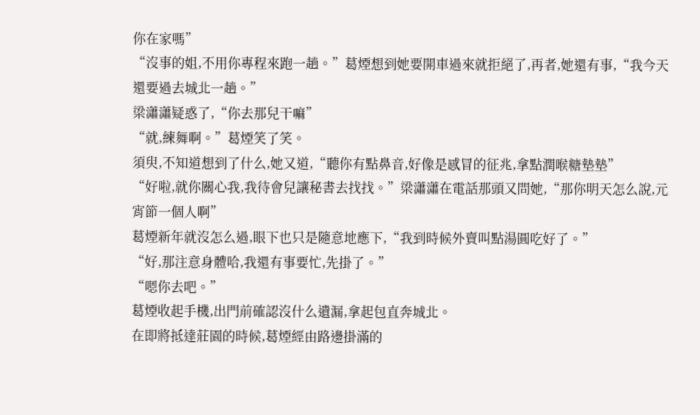你在家嗎”
“沒事的姐,不用你專程來跑一趟。”葛煙想到她要開車過來就拒絕了,再者,她還有事,“我今天還要過去城北一趟。”
梁瀟瀟疑惑了,“你去那兒干嘛”
“就,練舞啊。”葛煙笑了笑。
須臾,不知道想到了什么,她又道,“聽你有點鼻音,好像是感冒的征兆,拿點潤喉糖墊墊”
“好啦,就你關心我,我待會兒讓秘書去找找。”梁瀟瀟在電話那頭又問她,“那你明天怎么說,元宵節一個人啊”
葛煙新年就沒怎么過,眼下也只是隨意地應下,“我到時候外賣叫點湯圓吃好了。”
“好,那注意身體哈,我還有事要忙,先掛了。”
“嗯你去吧。”
葛煙收起手機,出門前確認沒什么遺漏,拿起包直奔城北。
在即將抵達莊園的時候,葛煙經由路邊掛滿的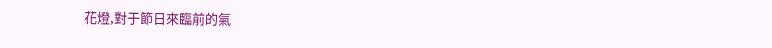花燈,對于節日來臨前的氣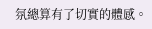氛總算有了切實的體感。